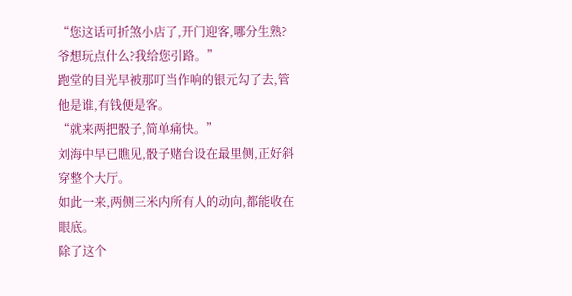“您这话可折煞小店了,开门迎客,哪分生熟?爷想玩点什么?我给您引路。”
跑堂的目光早被那叮当作响的银元勾了去,管他是谁,有钱便是客。
“就来两把骰子,简单痛快。”
刘海中早已瞧见,骰子赌台设在最里侧,正好斜穿整个大厅。
如此一来,两侧三米内所有人的动向,都能收在眼底。
除了这个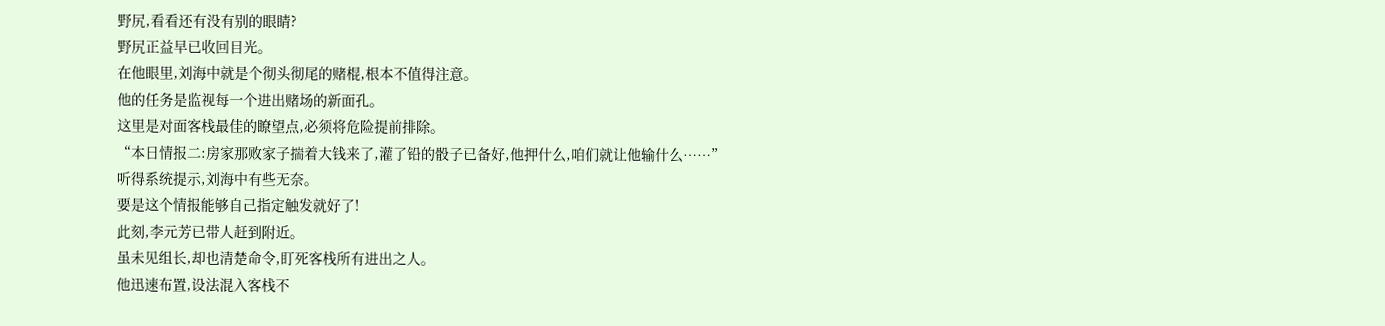野尻,看看还有没有别的眼睛?
野尻正益早已收回目光。
在他眼里,刘海中就是个彻头彻尾的赌棍,根本不值得注意。
他的任务是监视每一个进出赌场的新面孔。
这里是对面客栈最佳的瞭望点,必须将危险提前排除。
“本日情报二:房家那败家子揣着大钱来了,灌了铅的骰子已备好,他押什么,咱们就让他输什么……”
听得系统提示,刘海中有些无奈。
要是这个情报能够自己指定触发就好了!
此刻,李元芳已带人赶到附近。
虽未见组长,却也清楚命令,盯死客栈所有进出之人。
他迅速布置,设法混入客栈不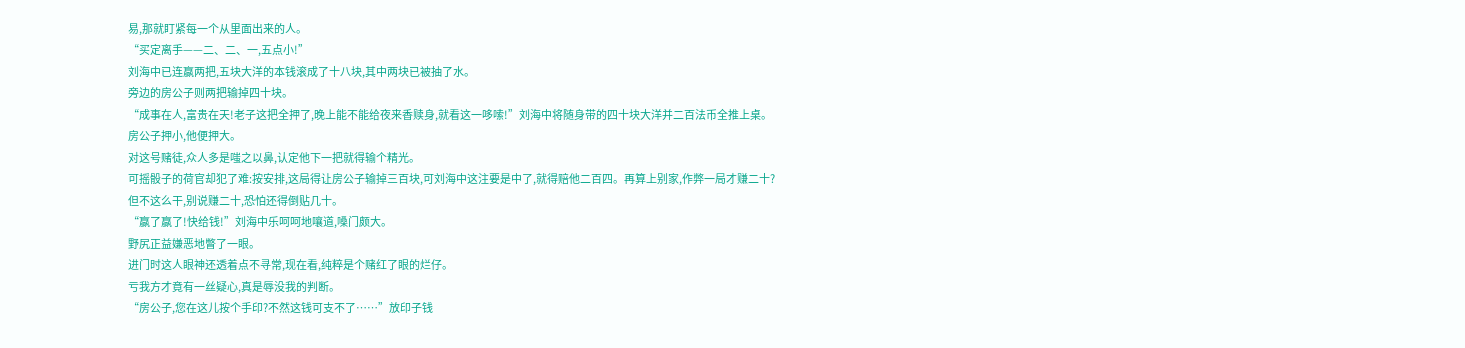易,那就盯紧每一个从里面出来的人。
“买定离手——二、二、一,五点小!”
刘海中已连赢两把,五块大洋的本钱滚成了十八块,其中两块已被抽了水。
旁边的房公子则两把输掉四十块。
“成事在人,富贵在天!老子这把全押了,晚上能不能给夜来香赎身,就看这一哆嗦!”刘海中将随身带的四十块大洋并二百法币全推上桌。
房公子押小,他便押大。
对这号赌徒,众人多是嗤之以鼻,认定他下一把就得输个精光。
可摇骰子的荷官却犯了难:按安排,这局得让房公子输掉三百块,可刘海中这注要是中了,就得赔他二百四。再算上别家,作弊一局才赚二十?
但不这么干,别说赚二十,恐怕还得倒贴几十。
“赢了赢了!快给钱!”刘海中乐呵呵地嚷道,嗓门颇大。
野尻正益嫌恶地瞥了一眼。
进门时这人眼神还透着点不寻常,现在看,纯粹是个赌红了眼的烂仔。
亏我方才竟有一丝疑心,真是辱没我的判断。
“房公子,您在这儿按个手印?不然这钱可支不了……”放印子钱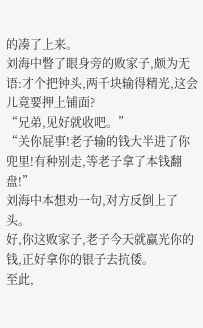的凑了上来。
刘海中瞥了眼身旁的败家子,颇为无语:才个把钟头,两千块输得精光,这会儿竟要押上铺面?
“兄弟,见好就收吧。”
“关你屁事!老子输的钱大半进了你兜里!有种别走,等老子拿了本钱翻盘!”
刘海中本想劝一句,对方反倒上了头。
好,你这败家子,老子今天就赢光你的钱,正好拿你的银子去抗倭。
至此,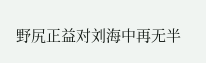野尻正益对刘海中再无半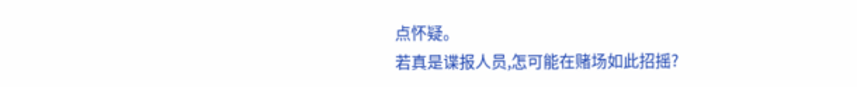点怀疑。
若真是谍报人员,怎可能在赌场如此招摇?